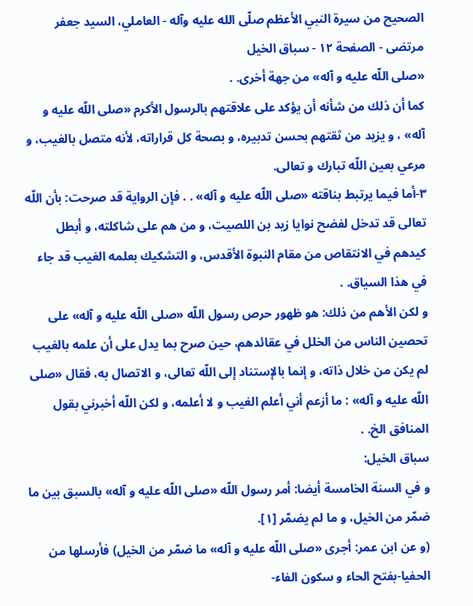الصحيح من سيرة النبي الأعظم صلّى الله عليه وآله - العاملي، السيد جعفر مرتضى - الصفحة ١٢ - سباق الخيل
«صلى اللّه عليه و آله» من جهة أخرى. .
كما أن ذلك من شأنه أن يؤكد على علاقتهم بالرسول الأكرم «صلى اللّه عليه و آله» ، و يزيد من ثقتهم بحسن تدبيره، و بصحة كل قراراته، لأنه متصل بالغيب، و مرعي بعين اللّه تبارك و تعالى.
٣-أما فيما يرتبط بناقته «صلى اللّه عليه و آله» . . فإن الرواية قد صرحت: بأن اللّه تعالى قد تدخل لفضح نوايا زيد بن اللصيت، و من هم على شاكلته، و أبطل كيدهم في الانتقاص من مقام النبوة الأقدس، و التشكيك بعلمه الغيب قد جاء في هذا السياق. .
و لكن الأهم من ذلك: هو ظهور حرص رسول اللّه «صلى اللّه عليه و آله» على تحصين الناس من الخلل في عقائدهم، حين صرح بما يدل على أن علمه بالغيب لم يكن من خلال ذاته، و إنما بالإستناد إلى اللّه تعالى، و الاتصال به، فقال «صلى اللّه عليه و آله» : ما أزعم أني أعلم الغيب و لا أعلمه، و لكن اللّه أخبرني بقول المنافق الخ. .
سباق الخيل:
و في السنة الخامسة أيضا: أمر رسول اللّه «صلى اللّه عليه و آله» بالسبق بين ما ضمّر من الخيل، و ما لم يضمّر [١].
(و عن ابن عمر: أجرى «صلى اللّه عليه و آله» ما ضمّر من الخيل) فأرسلها من الحفيا-بفتح الحاء و سكون الفاء-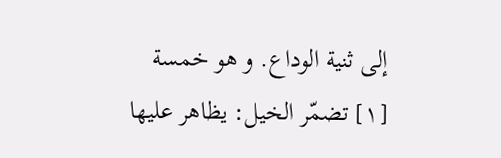إلى ثنية الوداع. و هو خمسة
[١] تضمّر الخيل: يظاهر عليها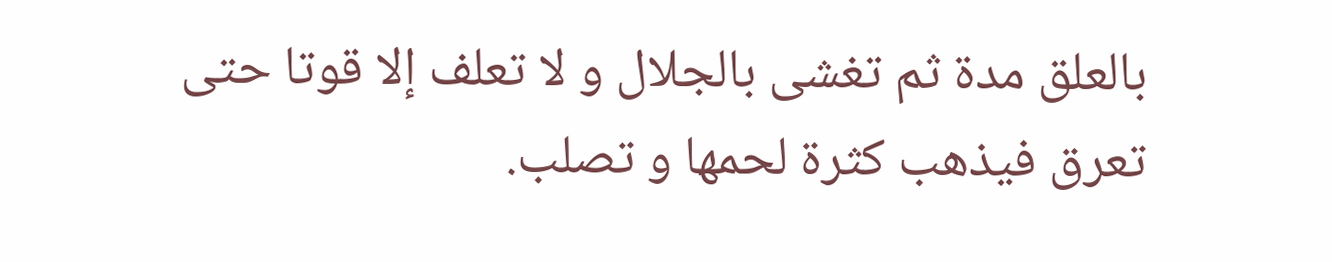بالعلق مدة ثم تغشى بالجلال و لا تعلف إلا قوتا حتى تعرق فيذهب كثرة لحمها و تصلب.